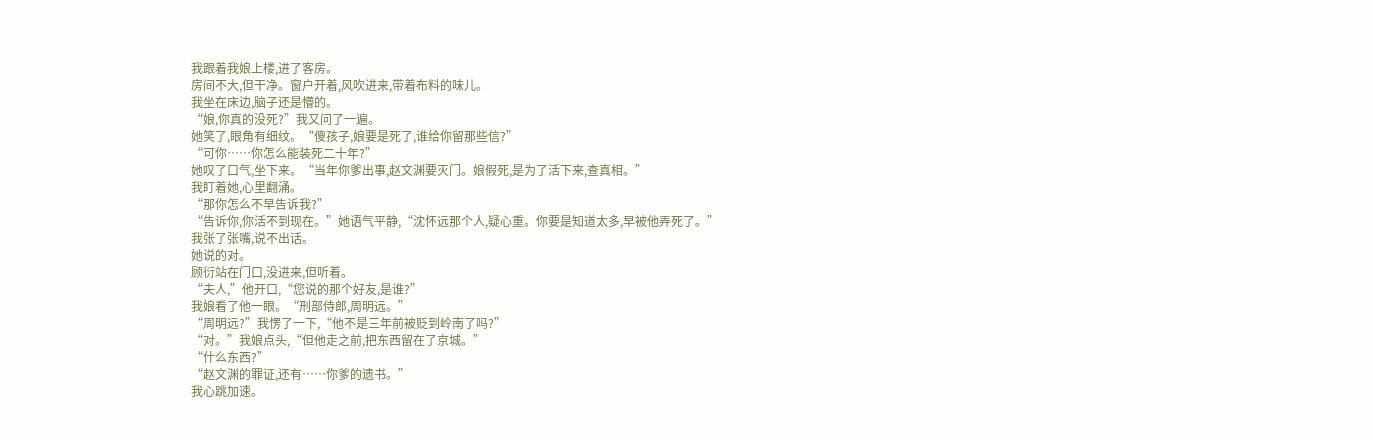我跟着我娘上楼,进了客房。
房间不大,但干净。窗户开着,风吹进来,带着布料的味儿。
我坐在床边,脑子还是懵的。
“娘,你真的没死?”我又问了一遍。
她笑了,眼角有细纹。“傻孩子,娘要是死了,谁给你留那些信?”
“可你……你怎么能装死二十年?”
她叹了口气,坐下来。“当年你爹出事,赵文渊要灭门。娘假死,是为了活下来,查真相。”
我盯着她,心里翻涌。
“那你怎么不早告诉我?”
“告诉你,你活不到现在。”她语气平静,“沈怀远那个人,疑心重。你要是知道太多,早被他弄死了。”
我张了张嘴,说不出话。
她说的对。
顾衍站在门口,没进来,但听着。
“夫人,”他开口,“您说的那个好友,是谁?”
我娘看了他一眼。“刑部侍郎,周明远。”
“周明远?”我愣了一下,“他不是三年前被贬到岭南了吗?”
“对。”我娘点头,“但他走之前,把东西留在了京城。”
“什么东西?”
“赵文渊的罪证,还有……你爹的遗书。”
我心跳加速。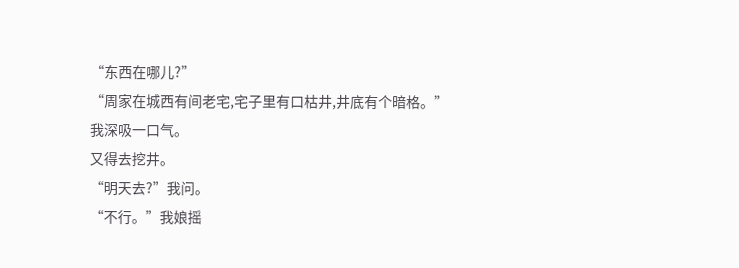“东西在哪儿?”
“周家在城西有间老宅,宅子里有口枯井,井底有个暗格。”
我深吸一口气。
又得去挖井。
“明天去?”我问。
“不行。”我娘摇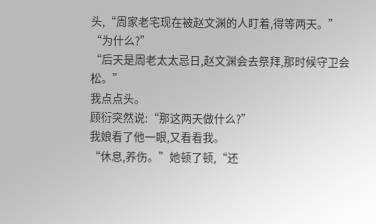头,“周家老宅现在被赵文渊的人盯着,得等两天。”
“为什么?”
“后天是周老太太忌日,赵文渊会去祭拜,那时候守卫会松。”
我点点头。
顾衍突然说:“那这两天做什么?”
我娘看了他一眼,又看看我。
“休息,养伤。”她顿了顿,“还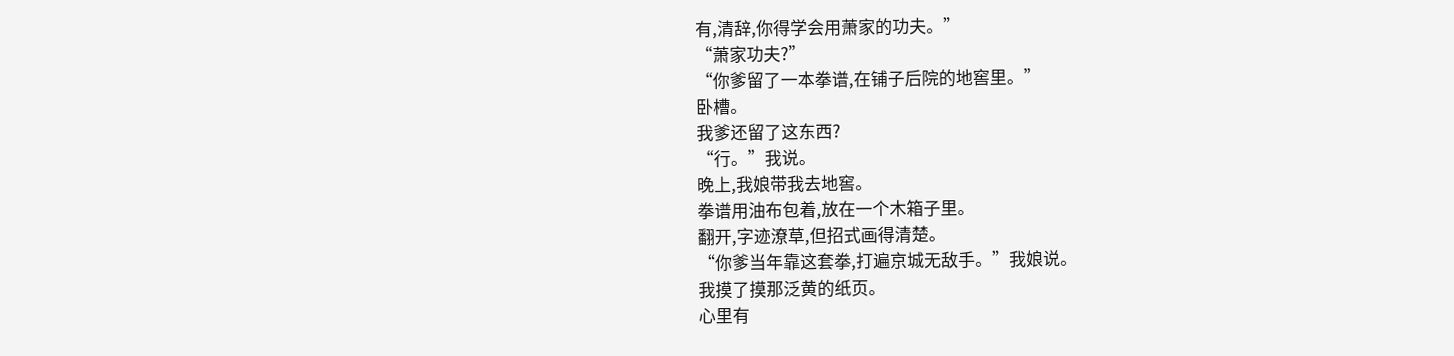有,清辞,你得学会用萧家的功夫。”
“萧家功夫?”
“你爹留了一本拳谱,在铺子后院的地窖里。”
卧槽。
我爹还留了这东西?
“行。”我说。
晚上,我娘带我去地窖。
拳谱用油布包着,放在一个木箱子里。
翻开,字迹潦草,但招式画得清楚。
“你爹当年靠这套拳,打遍京城无敌手。”我娘说。
我摸了摸那泛黄的纸页。
心里有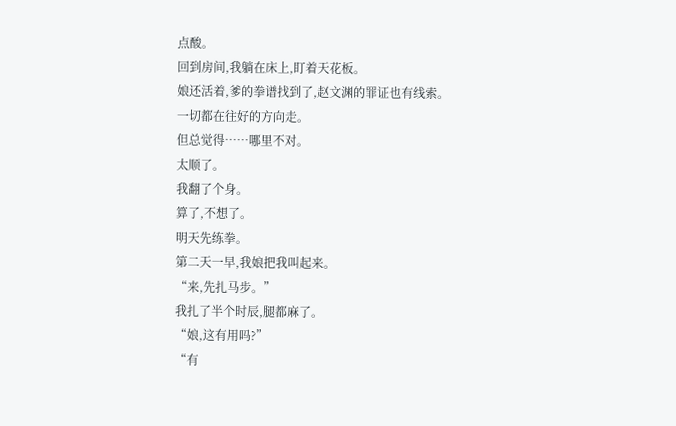点酸。
回到房间,我躺在床上,盯着天花板。
娘还活着,爹的拳谱找到了,赵文渊的罪证也有线索。
一切都在往好的方向走。
但总觉得……哪里不对。
太顺了。
我翻了个身。
算了,不想了。
明天先练拳。
第二天一早,我娘把我叫起来。
“来,先扎马步。”
我扎了半个时辰,腿都麻了。
“娘,这有用吗?”
“有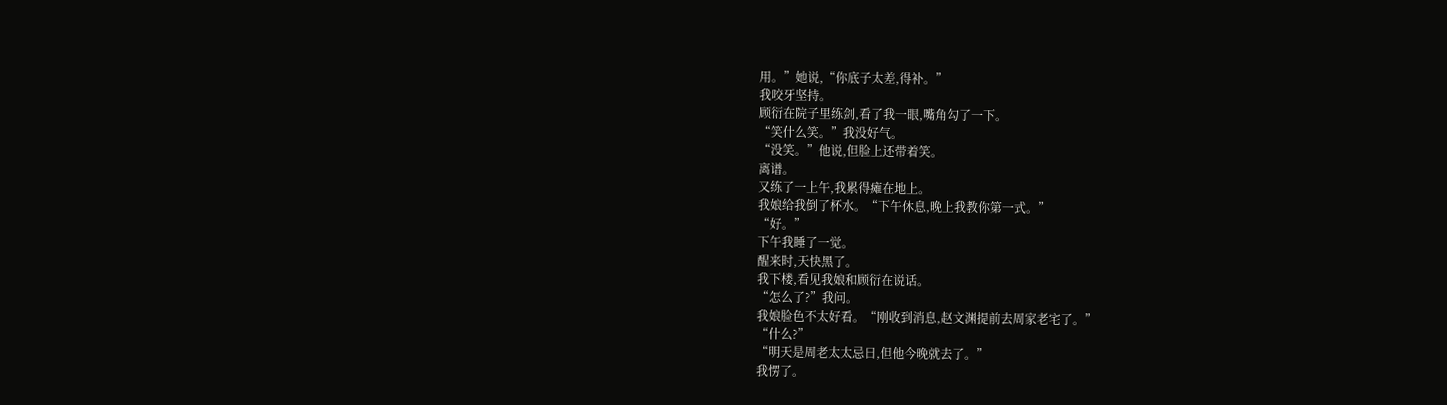用。”她说,“你底子太差,得补。”
我咬牙坚持。
顾衍在院子里练剑,看了我一眼,嘴角勾了一下。
“笑什么笑。”我没好气。
“没笑。”他说,但脸上还带着笑。
离谱。
又练了一上午,我累得瘫在地上。
我娘给我倒了杯水。“下午休息,晚上我教你第一式。”
“好。”
下午我睡了一觉。
醒来时,天快黑了。
我下楼,看见我娘和顾衍在说话。
“怎么了?”我问。
我娘脸色不太好看。“刚收到消息,赵文渊提前去周家老宅了。”
“什么?”
“明天是周老太太忌日,但他今晚就去了。”
我愣了。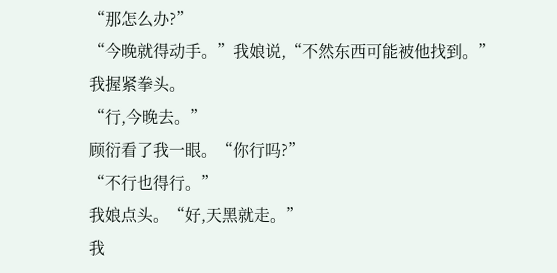“那怎么办?”
“今晚就得动手。”我娘说,“不然东西可能被他找到。”
我握紧拳头。
“行,今晚去。”
顾衍看了我一眼。“你行吗?”
“不行也得行。”
我娘点头。“好,天黑就走。”
我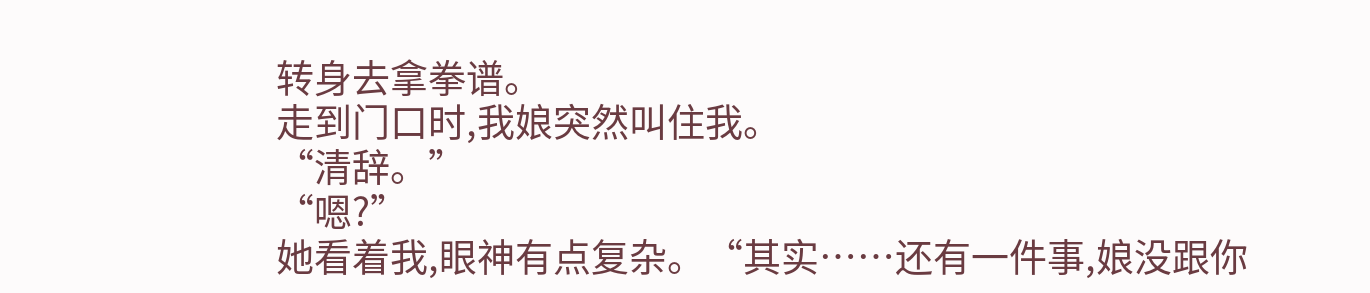转身去拿拳谱。
走到门口时,我娘突然叫住我。
“清辞。”
“嗯?”
她看着我,眼神有点复杂。“其实……还有一件事,娘没跟你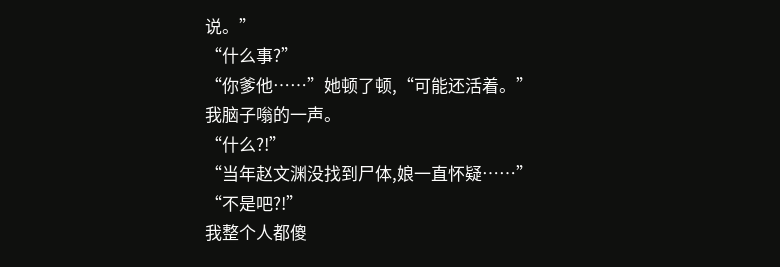说。”
“什么事?”
“你爹他……”她顿了顿,“可能还活着。”
我脑子嗡的一声。
“什么?!”
“当年赵文渊没找到尸体,娘一直怀疑……”
“不是吧?!”
我整个人都傻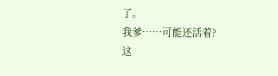了。
我爹……可能还活着?
这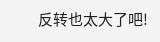反转也太大了吧!